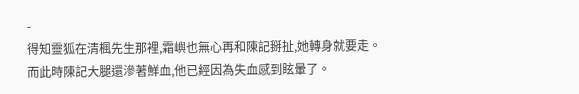-
得知靈狐在清楓先生那裡,霜嶼也無心再和陳記掰扯,她轉身就要走。
而此時陳記大腿還滲著鮮血,他已經因為失血感到眩暈了。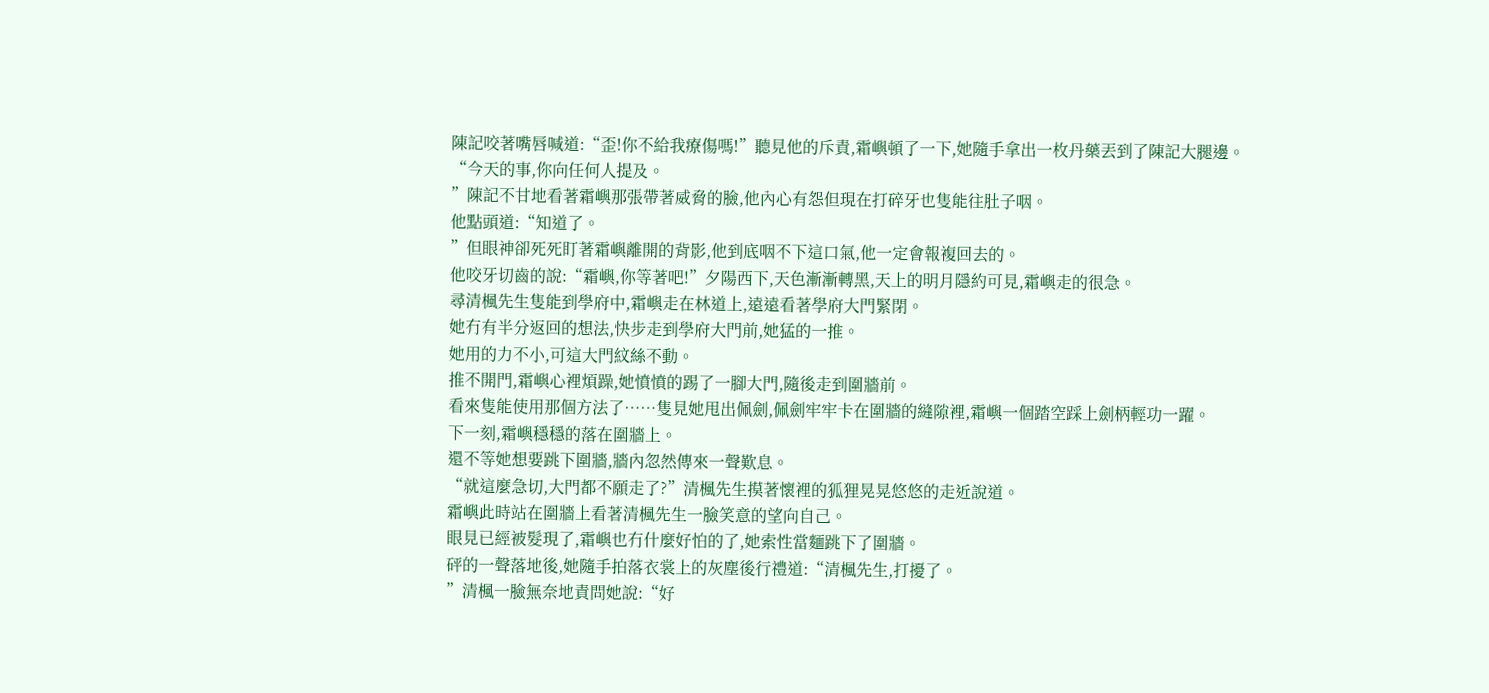陳記咬著嘴唇喊道:“歪!你不給我療傷嗎!”聽見他的斥責,霜嶼頓了一下,她隨手拿出一枚丹藥丟到了陳記大腿邊。
“今天的事,你向任何人提及。
”陳記不甘地看著霜嶼那張帶著威脅的臉,他內心有怨但現在打碎牙也隻能往肚子咽。
他點頭道:“知道了。
”但眼神卻死死盯著霜嶼離開的背影,他到底咽不下這口氣,他一定會報複回去的。
他咬牙切齒的說:“霜嶼,你等著吧!”夕陽西下,天色漸漸轉黑,天上的明月隱約可見,霜嶼走的很急。
尋清楓先生隻能到學府中,霜嶼走在林道上,遠遠看著學府大門緊閉。
她冇有半分返回的想法,快步走到學府大門前,她猛的一推。
她用的力不小,可這大門紋絲不動。
推不開門,霜嶼心裡煩躁,她憤憤的踢了一腳大門,隨後走到圍牆前。
看來隻能使用那個方法了……隻見她甩出佩劍,佩劍牢牢卡在圍牆的縫隙裡,霜嶼一個踏空踩上劍柄輕功一躍。
下一刻,霜嶼穩穩的落在圍牆上。
還不等她想要跳下圍牆,牆內忽然傳來一聲歎息。
“就這麼急切,大門都不願走了?”清楓先生摸著懷裡的狐狸晃晃悠悠的走近說道。
霜嶼此時站在圍牆上看著清楓先生一臉笑意的望向自己。
眼見已經被髮現了,霜嶼也冇什麼好怕的了,她索性當麵跳下了圍牆。
砰的一聲落地後,她隨手拍落衣裳上的灰塵後行禮道:“清楓先生,打擾了。
”清楓一臉無奈地責問她說:“好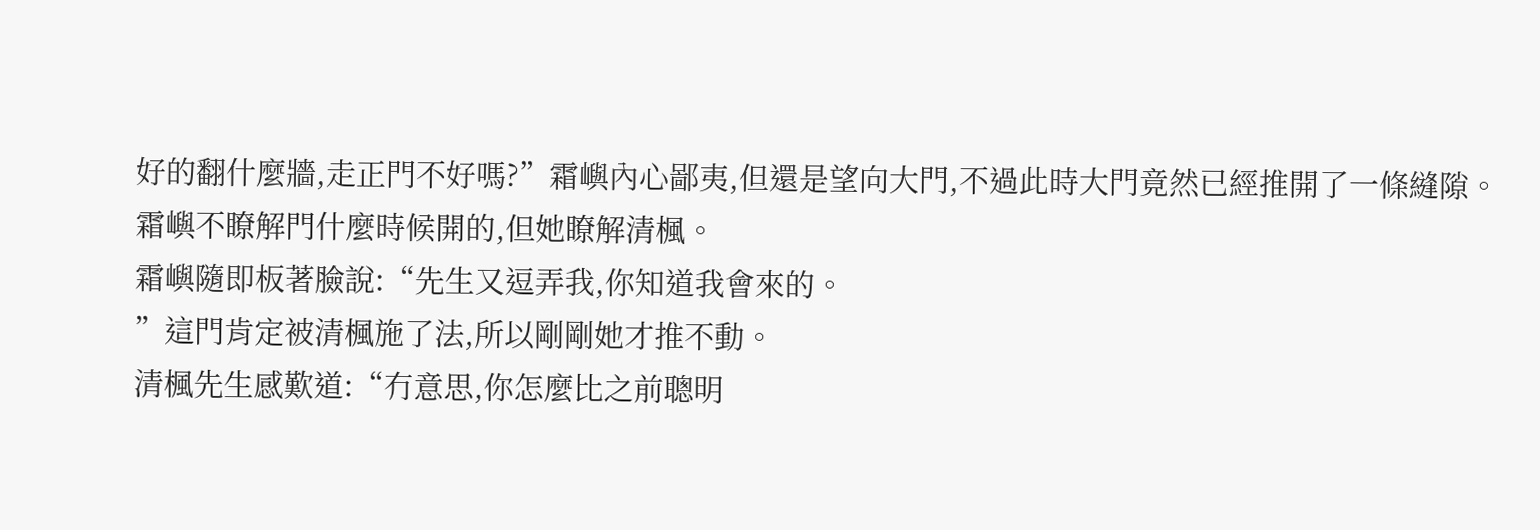好的翻什麼牆,走正門不好嗎?”霜嶼內心鄙夷,但還是望向大門,不過此時大門竟然已經推開了一條縫隙。
霜嶼不瞭解門什麼時候開的,但她瞭解清楓。
霜嶼隨即板著臉說:“先生又逗弄我,你知道我會來的。
”這門肯定被清楓施了法,所以剛剛她才推不動。
清楓先生感歎道:“冇意思,你怎麼比之前聰明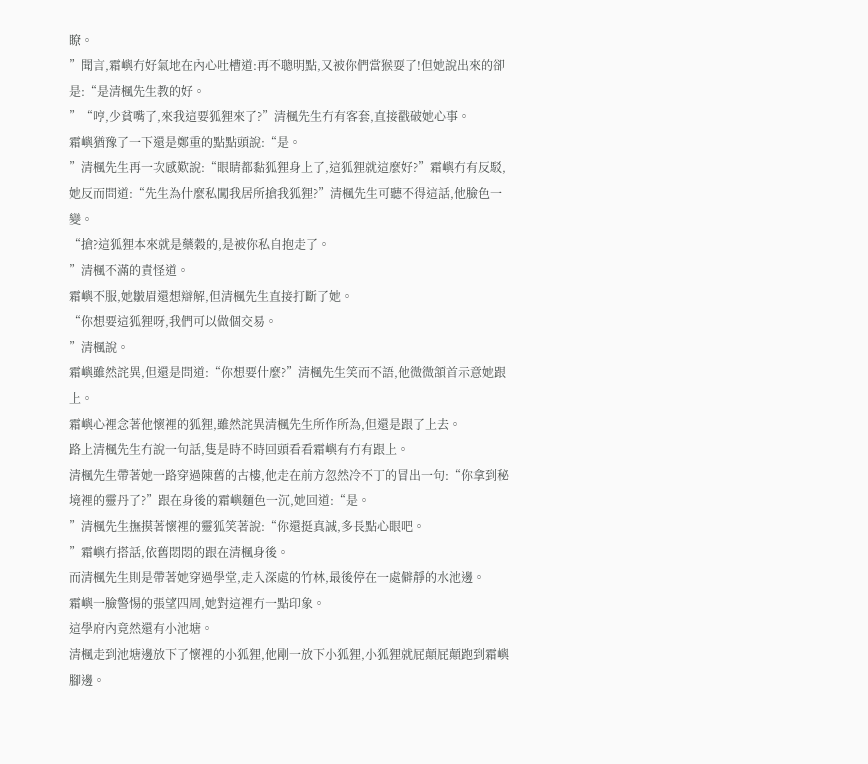瞭。
”聞言,霜嶼冇好氣地在內心吐槽道:再不聰明點,又被你們當猴耍了!但她說出來的卻是:“是清楓先生教的好。
”“哼,少貧嘴了,來我這要狐狸來了?”清楓先生冇有客套,直接戳破她心事。
霜嶼猶豫了一下還是鄭重的點點頭說:“是。
”清楓先生再一次感歎說:“眼睛都黏狐狸身上了,這狐狸就這麼好?”霜嶼冇有反駁,她反而問道:“先生為什麼私闖我居所搶我狐狸?”清楓先生可聽不得這話,他臉色一變。
“搶?這狐狸本來就是藥穀的,是被你私自抱走了。
”清楓不滿的責怪道。
霜嶼不服,她皺眉還想辯解,但清楓先生直接打斷了她。
“你想要這狐狸呀,我們可以做個交易。
”清楓說。
霜嶼雖然詫異,但還是問道:“你想要什麼?”清楓先生笑而不語,他微微頷首示意她跟上。
霜嶼心裡念著他懷裡的狐狸,雖然詫異清楓先生所作所為,但還是跟了上去。
路上清楓先生冇說一句話,隻是時不時回頭看看霜嶼有冇有跟上。
清楓先生帶著她一路穿過陳舊的古樓,他走在前方忽然冷不丁的冒出一句:“你拿到秘境裡的靈丹了?”跟在身後的霜嶼麵色一沉,她回道:“是。
”清楓先生撫摸著懷裡的靈狐笑著說:“你還挺真誠,多長點心眼吧。
”霜嶼冇搭話,依舊悶悶的跟在清楓身後。
而清楓先生則是帶著她穿過學堂,走入深處的竹林,最後停在一處僻靜的水池邊。
霜嶼一臉警惕的張望四周,她對這裡冇一點印象。
這學府內竟然還有小池塘。
清楓走到池塘邊放下了懷裡的小狐狸,他剛一放下小狐狸,小狐狸就屁顛屁顛跑到霜嶼腳邊。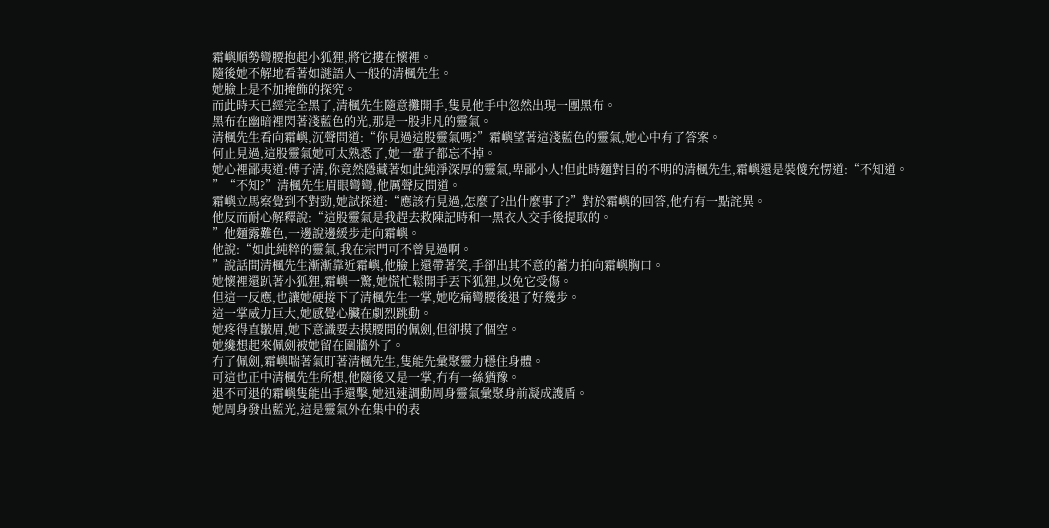霜嶼順勢彎腰抱起小狐狸,將它摟在懷裡。
隨後她不解地看著如謎語人一般的清楓先生。
她臉上是不加掩飾的探究。
而此時天已經完全黑了,清楓先生隨意攤開手,隻見他手中忽然出現一團黑布。
黑布在幽暗裡閃著淺藍色的光,那是一股非凡的靈氣。
清楓先生看向霜嶼,沉聲問道:“你見過這股靈氣嗎?”霜嶼望著這淺藍色的靈氣,她心中有了答案。
何止見過,這股靈氣她可太熟悉了,她一輩子都忘不掉。
她心裡鄙夷道:傅子清,你竟然隱藏著如此純淨深厚的靈氣,卑鄙小人!但此時麵對目的不明的清楓先生,霜嶼還是裝傻充愣道:“不知道。
”“不知?”清楓先生眉眼彎彎,他厲聲反問道。
霜嶼立馬察覺到不對勁,她試探道:“應該冇見過,怎麼了?出什麼事了?”對於霜嶼的回答,他冇有一點詫異。
他反而耐心解釋說:“這股靈氣是我趕去救陳記時和一黑衣人交手後提取的。
”他麵露難色,一邊說邊緩步走向霜嶼。
他說:“如此純粹的靈氣,我在宗門可不曾見過啊。
”說話間清楓先生漸漸靠近霜嶼,他臉上還帶著笑,手卻出其不意的蓄力拍向霜嶼胸口。
她懷裡還趴著小狐狸,霜嶼一驚,她慌忙鬆開手丟下狐狸,以免它受傷。
但這一反應,也讓她硬接下了清楓先生一掌,她吃痛彎腰後退了好幾步。
這一掌威力巨大,她感覺心臟在劇烈跳動。
她疼得直皺眉,她下意識要去摸腰間的佩劍,但卻摸了個空。
她纔想起來佩劍被她留在圍牆外了。
冇了佩劍,霜嶼喘著氣盯著清楓先生,隻能先彙聚靈力穩住身體。
可這也正中清楓先生所想,他隨後又是一掌,冇有一絲猶豫。
退不可退的霜嶼隻能出手還擊,她迅速調動周身靈氣彙聚身前凝成護盾。
她周身發出藍光,這是靈氣外在集中的表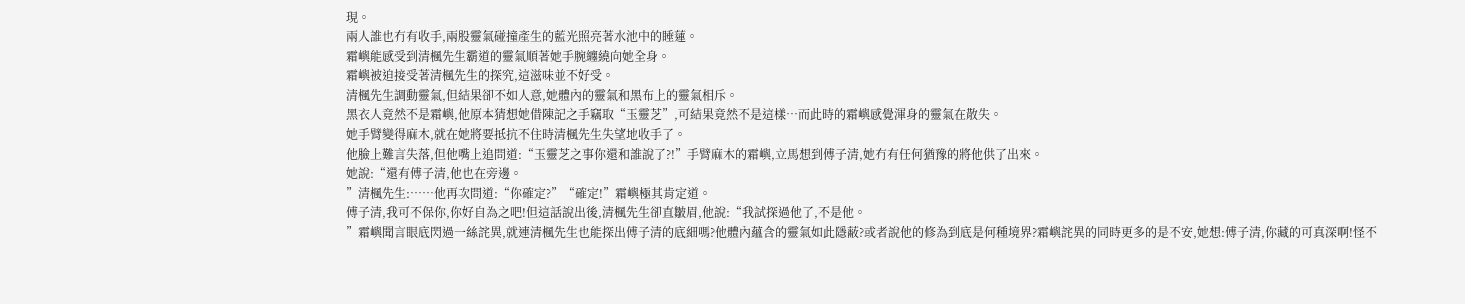現。
兩人誰也冇有收手,兩股靈氣碰撞產生的藍光照亮著水池中的睡蓮。
霜嶼能感受到清楓先生霸道的靈氣順著她手腕纏繞向她全身。
霜嶼被迫接受著清楓先生的探究,這滋味並不好受。
清楓先生調動靈氣,但結果卻不如人意,她體內的靈氣和黑布上的靈氣相斥。
黑衣人竟然不是霜嶼,他原本猜想她借陳記之手竊取“玉靈芝”,可結果竟然不是這樣…而此時的霜嶼感覺渾身的靈氣在散失。
她手臂變得麻木,就在她將要抵抗不住時清楓先生失望地收手了。
他臉上難言失落,但他嘴上追問道:“玉靈芝之事你還和誰說了?!”手臂麻木的霜嶼,立馬想到傅子清,她冇有任何猶豫的將他供了出來。
她說:“還有傅子清,他也在旁邊。
”清楓先生:……他再次問道:“你確定?”“確定!”霜嶼極其肯定道。
傅子清,我可不保你,你好自為之吧!但這話說出後,清楓先生卻直皺眉,他說:“我試探過他了,不是他。
”霜嶼聞言眼底閃過一絲詫異,就連清楓先生也能探出傅子清的底細嗎?他體內蘊含的靈氣如此隱蔽?或者說他的修為到底是何種境界?霜嶼詫異的同時更多的是不安,她想:傅子清,你藏的可真深啊!怪不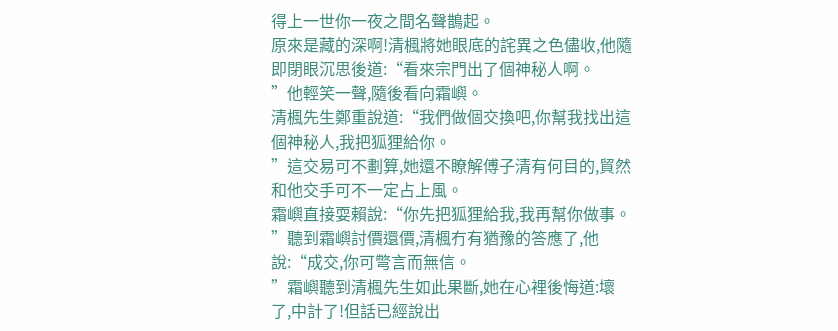得上一世你一夜之間名聲鵲起。
原來是藏的深啊!清楓將她眼底的詫異之色儘收,他隨即閉眼沉思後道:“看來宗門出了個神秘人啊。
”他輕笑一聲,隨後看向霜嶼。
清楓先生鄭重說道:“我們做個交換吧,你幫我找出這個神秘人,我把狐狸給你。
”這交易可不劃算,她還不瞭解傅子清有何目的,貿然和他交手可不一定占上風。
霜嶼直接耍賴說:“你先把狐狸給我,我再幫你做事。
”聽到霜嶼討價還價,清楓冇有猶豫的答應了,他說:“成交,你可彆言而無信。
”霜嶼聽到清楓先生如此果斷,她在心裡後悔道:壞了,中計了!但話已經說出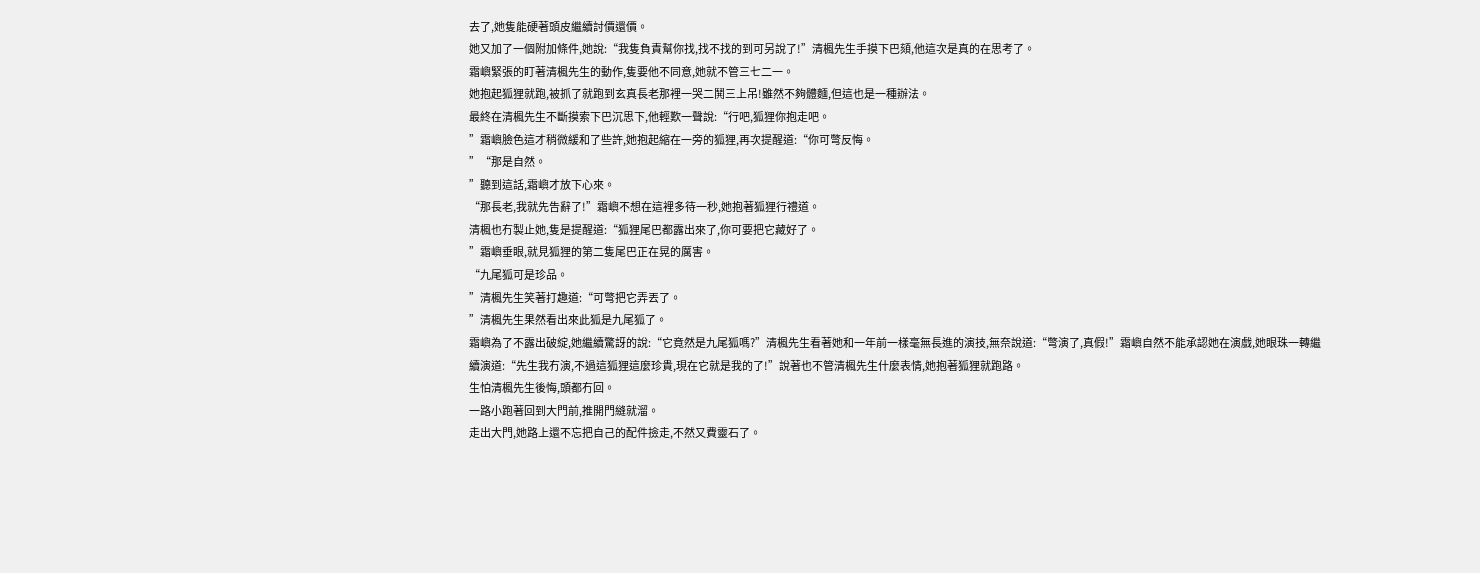去了,她隻能硬著頭皮繼續討價還價。
她又加了一個附加條件,她說:“我隻負責幫你找,找不找的到可另說了!”清楓先生手摸下巴頦,他這次是真的在思考了。
霜嶼緊張的盯著清楓先生的動作,隻要他不同意,她就不管三七二一。
她抱起狐狸就跑,被抓了就跑到玄真長老那裡一哭二鬨三上吊!雖然不夠體麵,但這也是一種辦法。
最終在清楓先生不斷摸索下巴沉思下,他輕歎一聲說:“行吧,狐狸你抱走吧。
”霜嶼臉色這才稍微緩和了些許,她抱起縮在一旁的狐狸,再次提醒道:“你可彆反悔。
”“那是自然。
”聽到這話,霜嶼才放下心來。
“那長老,我就先告辭了!”霜嶼不想在這裡多待一秒,她抱著狐狸行禮道。
清楓也冇製止她,隻是提醒道:“狐狸尾巴都露出來了,你可要把它藏好了。
”霜嶼垂眼,就見狐狸的第二隻尾巴正在晃的厲害。
“九尾狐可是珍品。
”清楓先生笑著打趣道:“可彆把它弄丟了。
”清楓先生果然看出來此狐是九尾狐了。
霜嶼為了不露出破綻,她繼續驚訝的說:“它竟然是九尾狐嗎?”清楓先生看著她和一年前一樣毫無長進的演技,無奈說道:“彆演了,真假!”霜嶼自然不能承認她在演戲,她眼珠一轉繼續演道:“先生我冇演,不過這狐狸這麼珍貴,現在它就是我的了!”說著也不管清楓先生什麼表情,她抱著狐狸就跑路。
生怕清楓先生後悔,頭都冇回。
一路小跑著回到大門前,推開門縫就溜。
走出大門,她路上還不忘把自己的配件撿走,不然又費靈石了。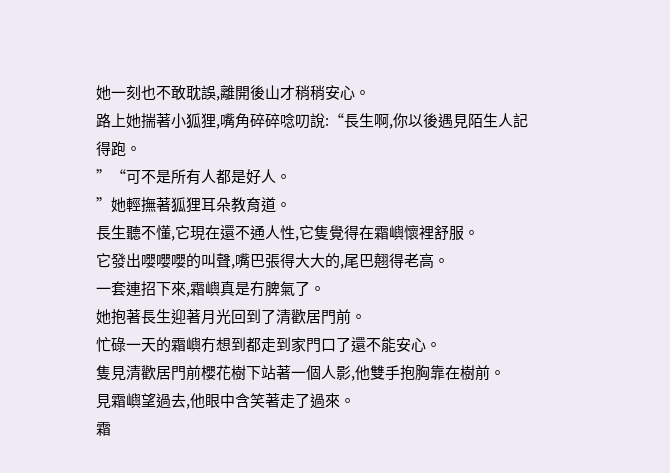她一刻也不敢耽誤,離開後山才稍稍安心。
路上她揣著小狐狸,嘴角碎碎唸叨說:“長生啊,你以後遇見陌生人記得跑。
”“可不是所有人都是好人。
”她輕撫著狐狸耳朵教育道。
長生聽不懂,它現在還不通人性,它隻覺得在霜嶼懷裡舒服。
它發出嚶嚶嚶的叫聲,嘴巴張得大大的,尾巴翹得老高。
一套連招下來,霜嶼真是冇脾氣了。
她抱著長生迎著月光回到了清歡居門前。
忙碌一天的霜嶼冇想到都走到家門口了還不能安心。
隻見清歡居門前櫻花樹下站著一個人影,他雙手抱胸靠在樹前。
見霜嶼望過去,他眼中含笑著走了過來。
霜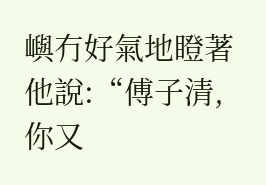嶼冇好氣地瞪著他說:“傅子清,你又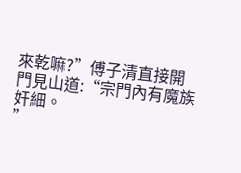來乾嘛?”傅子清直接開門見山道:“宗門內有魔族奸細。
”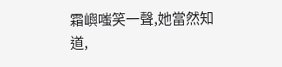霜嶼嗤笑一聲,她當然知道,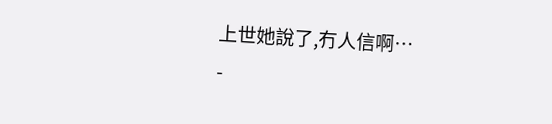上世她說了,冇人信啊…
-